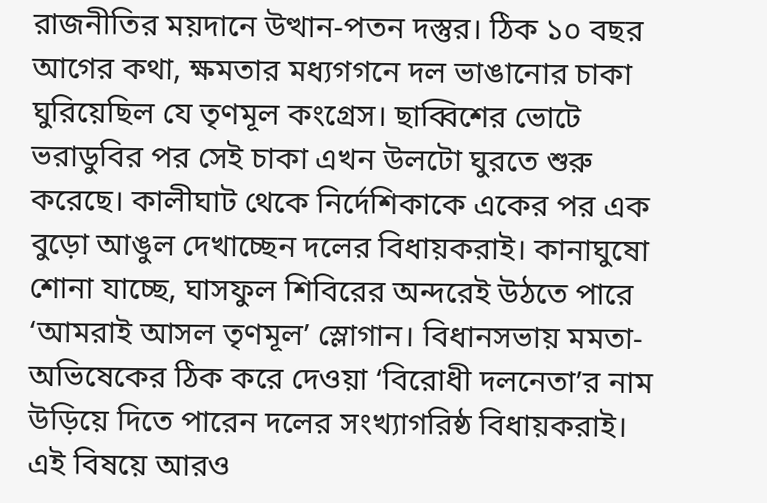রাজনীতির ময়দানে উত্থান-পতন দস্তুর। ঠিক ১০ বছর আগের কথা, ক্ষমতার মধ্যগগনে দল ভাঙানোর চাকা ঘুরিয়েছিল যে তৃণমূল কংগ্রেস। ছাব্বিশের ভোটে ভরাডুবির পর সেই চাকা এখন উলটো ঘুরতে শুরু করেছে। কালীঘাট থেকে নির্দেশিকাকে একের পর এক বুড়ো আঙুল দেখাচ্ছেন দলের বিধায়করাই। কানাঘুষো শোনা যাচ্ছে, ঘাসফুল শিবিরের অন্দরেই উঠতে পারে ‘আমরাই আসল তৃণমূল’ স্লোগান। বিধানসভায় মমতা-অভিষেকের ঠিক করে দেওয়া ‘বিরোধী দলনেতা’র নাম উড়িয়ে দিতে পারেন দলের সংখ্যাগরিষ্ঠ বিধায়করাই।
এই বিষয়ে আরও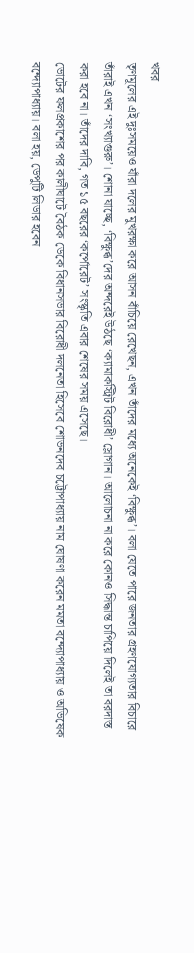খবর
তৃণমূলের এই দুঃসময়েও যাঁরা দলের মুখরক্ষা করে আসন বাঁচিয়ে রেখেছন, এখন তাঁদের মধ্যে অনেকেই ‘বিক্ষুব্ধ’। বলা যেতে পারে জনতার গ্রহণযোগ্যতার বিচারে তাঁরাই এখন ‘সংখ্যাগুরু’। শোনা যাচ্ছে, ‘বিক্ষুব্ধ’দের অন্দরেই উঠছে ‘ক্যামাকস্ট্রিট বিরোধী’ স্লোগান। আলোচনা না করে কোনও সিদ্ধান্ত চাপিয়ে দিলেই তা বরদাস্ত করা হবে না। তাঁদের দাবি, গত ১৫ বছরের ‘কর্পোরেট’ সংস্কৃতি এবার শেষের সময় এসেছে।
ভোটের ফলপ্রকাশের পর কালীঘাটে বৈঠক ডেকে বিধানসভার বিরোধী দলনেতা হিসেবে শোভনদেব চট্টোপাধ্যায় নাম ঘোষণা করেন মমতা বন্দ্যোপাধ্যায় ও অভিষেক বন্দ্যোপাধ্যায়। বলা হয়, ডেপুটি লিডার হবেন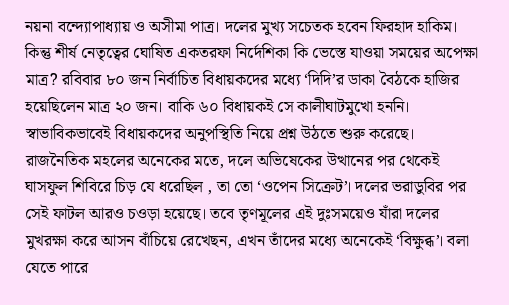নয়না বন্দ্যোপাধ্যায় ও অসীমা পাত্র। দলের মুখ্য সচেতক হবেন ফিরহাদ হাকিম। কিন্তু শীর্ষ নেতৃত্বের ঘোষিত একতরফা নির্দেশিকা কি ভেস্তে যাওয়া সময়ের অপেক্ষা মাত্র? রবিবার ৮০ জন নির্বাচিত বিধায়কদের মধ্যে ‘দিদি’র ডাকা বৈঠকে হাজির হয়েছিলেন মাত্র ২০ জন। বাকি ৬০ বিধায়কই সে কালীঘাটমুখো হননি। স্বাভাবিকভাবেই বিধায়কদের অনুপস্থিতি নিয়ে প্রশ্ন উঠতে শুরু করেছে। রাজনৈতিক মহলের অনেকের মতে, দলে অভিষেকের উত্থানের পর থেকেই ঘাসফুল শিবিরে চিড় যে ধরেছিল , তা তো ‘ওপেন সিক্রেট’। দলের ভরাডুবির পর সেই ফাটল আরও চওড়া হয়েছে। তবে তৃণমূলের এই দুঃসময়েও যাঁরা দলের মুখরক্ষা করে আসন বাঁচিয়ে রেখেছন, এখন তাঁদের মধ্যে অনেকেই ‘বিক্ষুব্ধ’। বলা যেতে পারে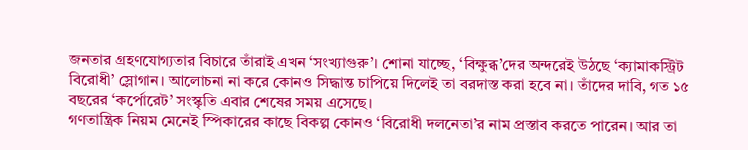জনতার গ্রহণযোগ্যতার বিচারে তাঁরাই এখন ‘সংখ্যাগুরু’। শোনা যাচ্ছে, ‘বিক্ষুব্ধ’দের অন্দরেই উঠছে ‘ক্যামাকস্ট্রিট বিরোধী’ স্লোগান। আলোচনা না করে কোনও সিদ্ধান্ত চাপিয়ে দিলেই তা বরদাস্ত করা হবে না। তাঁদের দাবি, গত ১৫ বছরের ‘কর্পোরেট’ সংস্কৃতি এবার শেষের সময় এসেছে।
গণতান্ত্রিক নিয়ম মেনেই স্পিকারের কাছে বিকল্প কোনও ‘বিরোধী দলনেতা’র নাম প্রস্তাব করতে পারেন। আর তা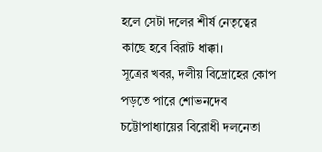হলে সেটা দলের শীর্ষ নেতৃত্বের কাছে হবে বিরাট ধাক্কা।
সূত্রের খবর, দলীয় বিদ্রোহের কোপ পড়তে পারে শোভনদেব চট্টোপাধ্যায়ের বিরোধী দলনেতা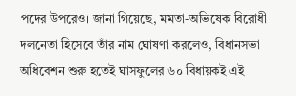পদের উপরেও। জানা গিয়েছে, মমতা-অভিষেক বিরোধী দলনেতা হিসেবে তাঁর নাম ঘোষণা করলেও, বিধানসভা অধিবেশন শুরু হতেই ঘাসফুলের ৬০ বিধায়কই এই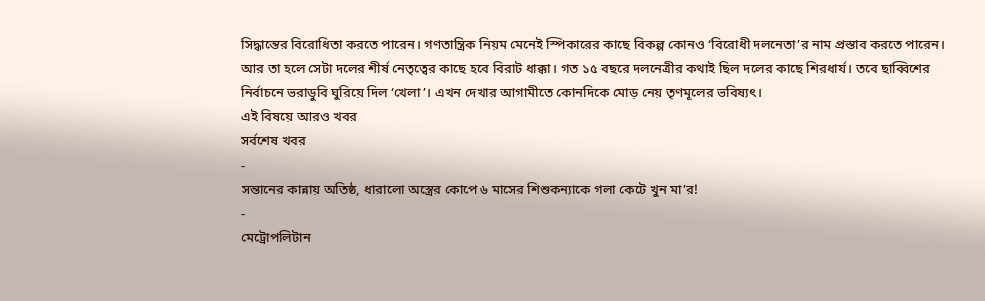সিদ্ধান্তের বিরোধিতা করতে পারেন। গণতান্ত্রিক নিয়ম মেনেই স্পিকারের কাছে বিকল্প কোনও ‘বিরোধী দলনেতা’র নাম প্রস্তাব করতে পারেন। আর তা হলে সেটা দলের শীর্ষ নেতৃত্বের কাছে হবে বিরাট ধাক্কা। গত ১৫ বছরে দলনেত্রীর কথাই ছিল দলের কাছে শিরধার্য। তবে ছাব্বিশের নির্বাচনে ভরাডুবি ঘুরিয়ে দিল ‘খেলা’। এখন দেখার আগামীতে কোনদিকে মোড় নেয় তৃণমূলের ভবিষ্যৎ।
এই বিষয়ে আরও খবর
সর্বশেষ খবর
-
সন্তানের কান্নায় অতিষ্ঠ, ধারালো অস্ত্রের কোপে ৬ মাসের শিশুকন্যাকে গলা কেটে খুন মা’র!
-
মেট্রোপলিটান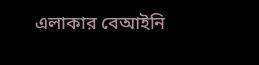এলাকার বেআইনি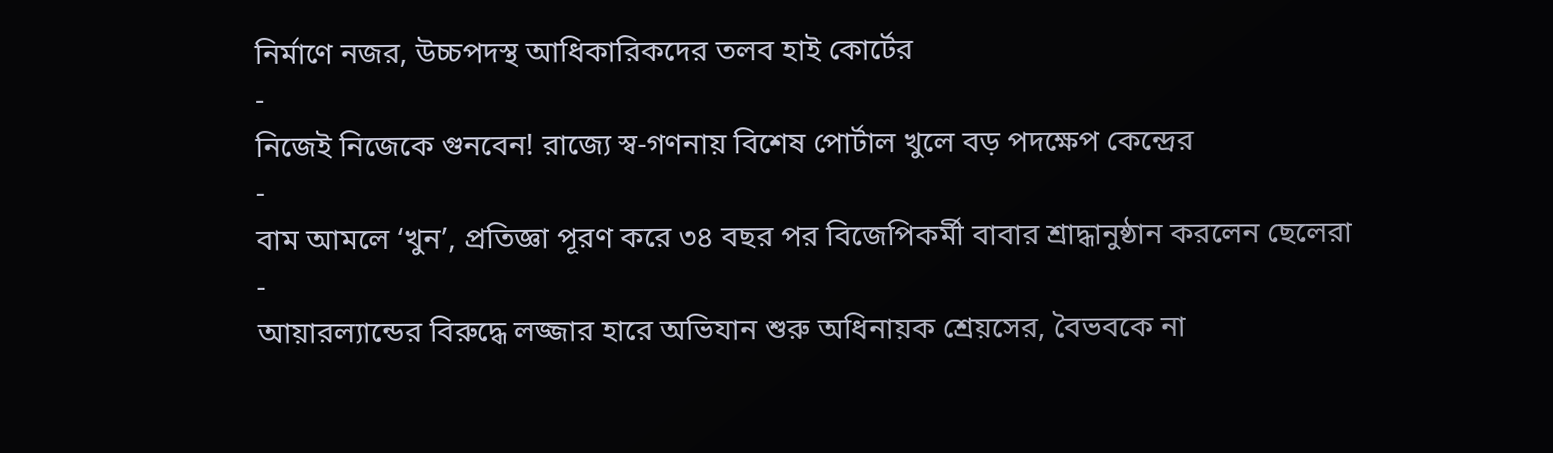নির্মাণে নজর, উচ্চপদস্থ আধিকারিকদের তলব হাই কোর্টের
-
নিজেই নিজেকে গুনবেন! রাজ্যে স্ব-গণনায় বিশেষ পোর্টাল খুলে বড় পদক্ষেপ কেন্দ্রের
-
বাম আমলে ‘খুন’, প্রতিজ্ঞা পূরণ করে ৩৪ বছর পর বিজেপিকর্মী বাবার শ্রাদ্ধানুষ্ঠান করলেন ছেলেরা
-
আয়ারল্যান্ডের বিরুদ্ধে লজ্জার হারে অভিযান শুরু অধিনায়ক শ্রেয়সের, বৈভবকে না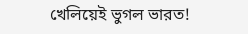খেলিয়েই ভুগল ভারত!